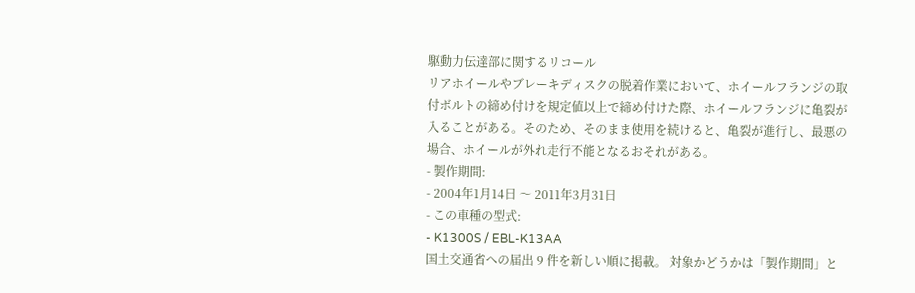駆動力伝達部に関するリコール
リアホイールやブレーキディスクの脱着作業において、ホイールフランジの取付ボルトの締め付けを規定値以上で締め付けた際、ホイールフランジに亀裂が入ることがある。そのため、そのまま使用を続けると、亀裂が進行し、最悪の場合、ホイールが外れ走行不能となるおそれがある。
- 製作期間:
- 2004年1月14日 〜 2011年3月31日
- この車種の型式:
- K1300S / EBL-K13AA
国土交通省への届出 9 件を新しい順に掲載。 対象かどうかは「製作期間」と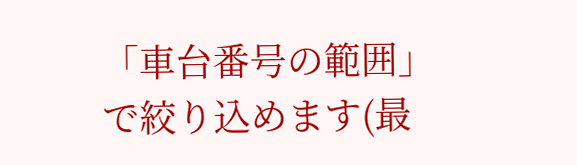「車台番号の範囲」で絞り込めます(最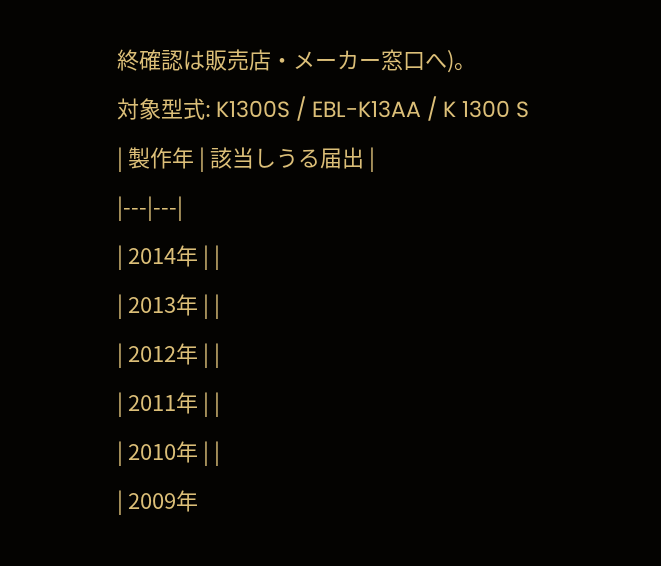終確認は販売店・メーカー窓口へ)。
対象型式: K1300S / EBL-K13AA / K 1300 S
| 製作年 | 該当しうる届出 |
|---|---|
| 2014年 | |
| 2013年 | |
| 2012年 | |
| 2011年 | |
| 2010年 | |
| 2009年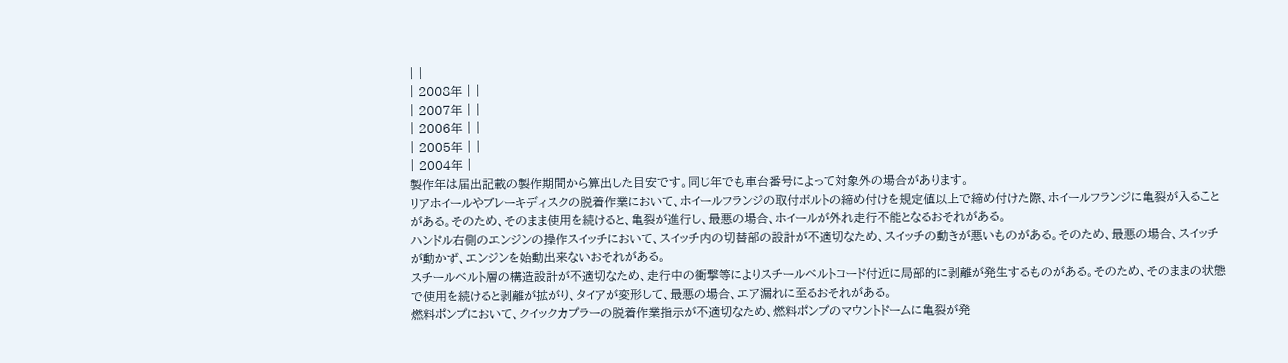| |
| 2008年 | |
| 2007年 | |
| 2006年 | |
| 2005年 | |
| 2004年 |
製作年は届出記載の製作期間から算出した目安です。同じ年でも車台番号によって対象外の場合があります。
リアホイールやブレーキディスクの脱着作業において、ホイールフランジの取付ボルトの締め付けを規定値以上で締め付けた際、ホイールフランジに亀裂が入ることがある。そのため、そのまま使用を続けると、亀裂が進行し、最悪の場合、ホイールが外れ走行不能となるおそれがある。
ハンドル右側のエンジンの操作スイッチにおいて、スイッチ内の切替部の設計が不適切なため、スイッチの動きが悪いものがある。そのため、最悪の場合、スイッチが動かず、エンジンを始動出来ないおそれがある。
スチールベルト層の構造設計が不適切なため、走行中の衝撃等によりスチールベルトコード付近に局部的に剥離が発生するものがある。そのため、そのままの状態で使用を続けると剥離が拡がり、タイアが変形して、最悪の場合、エア漏れに至るおそれがある。
燃料ポンプにおいて、クイックカプラーの脱着作業指示が不適切なため、燃料ポンプのマウントドームに亀裂が発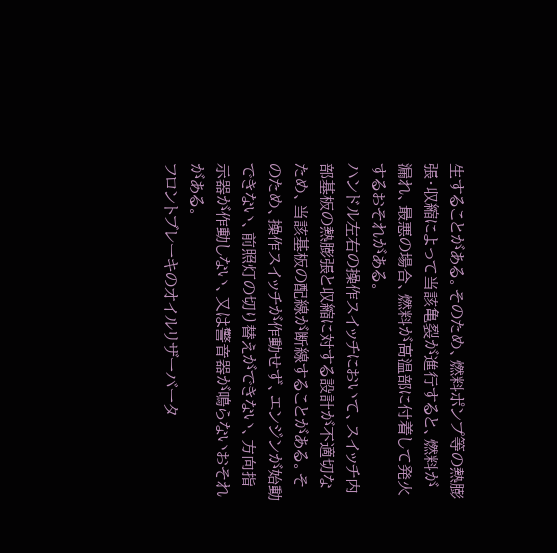生することがある。そのため、燃料ポンプ等の熱膨張・収縮によって当該亀裂が進行すると、燃料が漏れ、最悪の場合、燃料が高温部に付着して発火するおそれがある。
ハンドル左右の操作スイッチにおいて、スイッチ内部基板の熱膨張と収縮に対する設計が不適切なため、当該基板の配線が断線することがある。そのため、操作スイッチが作動せず、エンジンが始動できない、前照灯の切り替えができない、方向指示器が作動しない、又は警音器が鳴らないおそれがある。
フロントブレーキのオイルリザーバータ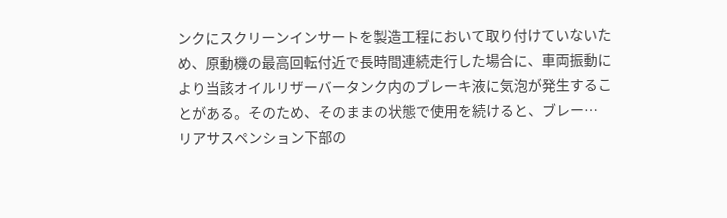ンクにスクリーンインサートを製造工程において取り付けていないため、原動機の最高回転付近で長時間連続走行した場合に、車両振動により当該オイルリザーバータンク内のブレーキ液に気泡が発生することがある。そのため、そのままの状態で使用を続けると、ブレー…
リアサスペンション下部の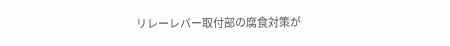リレーレバー取付部の腐食対策が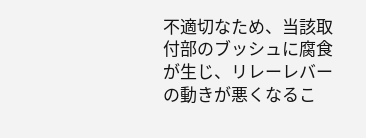不適切なため、当該取付部のブッシュに腐食が生じ、リレーレバーの動きが悪くなるこ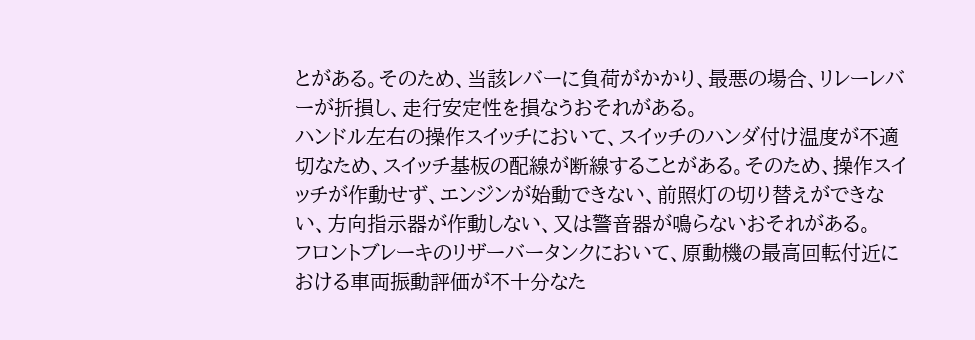とがある。そのため、当該レバーに負荷がかかり、最悪の場合、リレーレバーが折損し、走行安定性を損なうおそれがある。
ハンドル左右の操作スイッチにおいて、スイッチのハンダ付け温度が不適切なため、スイッチ基板の配線が断線することがある。そのため、操作スイッチが作動せず、エンジンが始動できない、前照灯の切り替えができない、方向指示器が作動しない、又は警音器が鳴らないおそれがある。
フロントブレーキのリザーバータンクにおいて、原動機の最高回転付近における車両振動評価が不十分なた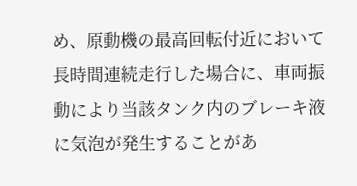め、原動機の最高回転付近において長時間連続走行した場合に、車両振動により当該タンク内のブレーキ液に気泡が発生することがあ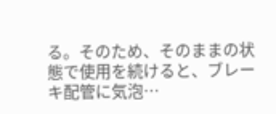る。そのため、そのままの状態で使用を続けると、ブレーキ配管に気泡…